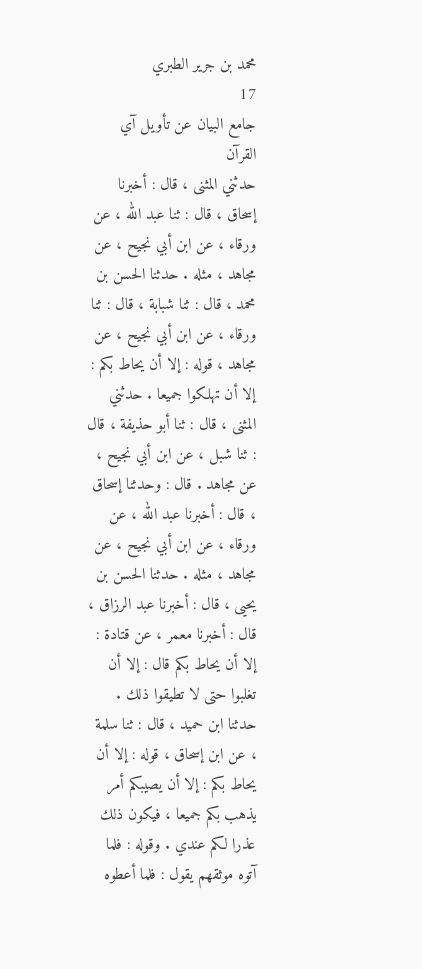محمد بن جرير الطبري
17
جامع البيان عن تأويل آي القرآن
حدثني المثنى ، قال : أخبرنا إسحاق ، قال : ثنا عبد الله ، عن ورقاء ، عن ابن أبي نجيح ، عن مجاهد ، مثله . حدثنا الحسن بن محمد ، قال : ثنا شبابة ، قال : ثنا ورقاء ، عن ابن أبي نجيح ، عن مجاهد ، قوله : إلا أن يحاط بكم : إلا أن تهلكوا جميعا . حدثني المثنى ، قال : ثنا أبو حذيفة ، قال : ثنا شبل ، عن ابن أبي نجيح ، عن مجاهد . قال : وحدثنا إسحاق ، قال : أخبرنا عبد الله ، عن ورقاء ، عن ابن أبي نجيح ، عن مجاهد ، مثله . حدثنا الحسن بن يحيى ، قال : أخبرنا عبد الرزاق ، قال : أخبرنا معمر ، عن قتادة : إلا أن يحاط بكم قال : إلا أن تغلبوا حتى لا تطيقوا ذلك . حدثنا ابن حميد ، قال : ثنا سلمة ، عن ابن إسحاق ، قوله : إلا أن يحاط بكم : إلا أن يصيبكم أمر يذهب بكم جميعا ، فيكون ذلك عذرا لكم عندي . وقوله : فلما آتوه موثقهم يقول : فلما أعطوه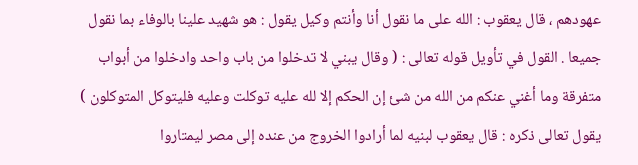عهودهم ، قال يعقوب : الله على ما نقول أنا وأنتم وكيل يقول : هو شهيد علينا بالوفاء بما نقول جميعا . القول في تأويل قوله تعالى : ( وقال يبني لا تدخلوا من باب واحد وادخلوا من أبواب متفرقة وما أغني عنكم من الله من شئ إن الحكم إلا لله عليه توكلت وعليه فليتوكل المتوكلون ) يقول تعالى ذكره : قال يعقوب لبنيه لما أرادوا الخروج من عنده إلى مصر ليمتاروا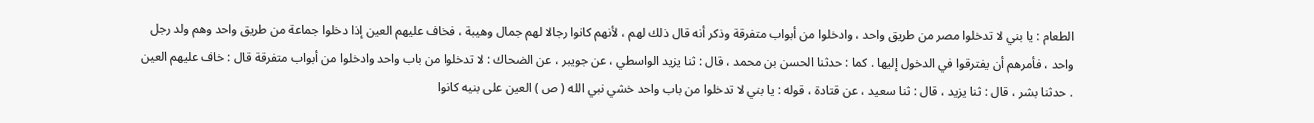الطعام : يا بني لا تدخلوا مصر من طريق واحد ، وادخلوا من أبواب متفرقة وذكر أنه قال ذلك لهم ، لأنهم كانوا رجالا لهم جمال وهيبة ، فخاف عليهم العين إذا دخلوا جماعة من طريق واحد وهم ولد رجل واحد ، فأمرهم أن يفترقوا في الدخول إليها . كما : حدثنا الحسن بن محمد ، قال : ثنا يزيد الواسطي ، عن جويبر ، عن الضحاك : لا تدخلوا من باب واحد وادخلوا من أبواب متفرقة قال : خاف عليهم العين . حدثنا بشر ، قال : ثنا يزيد ، قال : ثنا سعيد ، عن قتادة ، قوله : يا بني لا تدخلوا من باب واحد خشي نبي الله ( ص ) العين على بنيه كانوا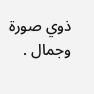ذوي صورة وجمال .